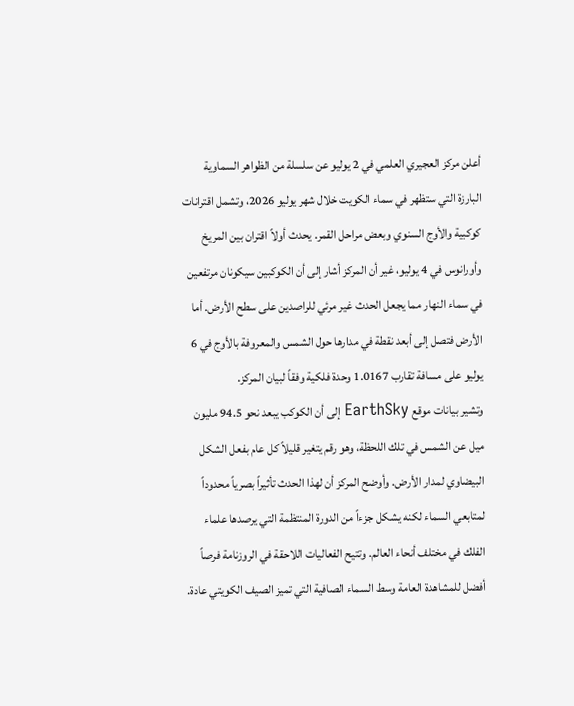أعلن مركز العجيري العلمي في 2 يوليو عن سلسلة من الظواهر السماوية البارزة التي ستظهر في سماء الكويت خلال شهر يوليو 2026، وتشمل اقترانات كوكبية والأوج السنوي وبعض مراحل القمر. يحدث أولاً اقتران بين المريخ وأورانوس في 4 يوليو، غير أن المركز أشار إلى أن الكوكبين سيكونان مرتفعين في سماء النهار مما يجعل الحدث غير مرئي للراصدين على سطح الأرض. أما الأرض فتصل إلى أبعد نقطة في مدارها حول الشمس والمعروفة بالأوج في 6 يوليو على مسافة تقارب 1.0167 وحدة فلكية وفقاً لبيان المركز.
وتشير بيانات موقع EarthSky إلى أن الكوكب يبعد نحو 94.5 مليون ميل عن الشمس في تلك اللحظة، وهو رقم يتغير قليلاً كل عام بفعل الشكل البيضاوي لمدار الأرض. وأوضح المركز أن لهذا الحدث تأثيراً بصرياً محدوداً لمتابعي السماء لكنه يشكل جزءاً من الدورة المنتظمة التي يرصدها علماء الفلك في مختلف أنحاء العالم. وتتيح الفعاليات اللاحقة في الروزنامة فرصاً أفضل للمشاهدة العامة وسط السماء الصافية التي تميز الصيف الكويتي عادة.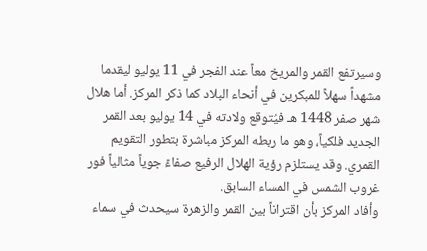وسيرتفع القمر والمريخ معاً عند الفجر في 11 يوليو ليقدما مشهداً سهلاً للمبكرين في أنحاء البلاد كما ذكر المركز. أما هلال شهر صفر 1448 هـ فيُتوقع ولادته في 14 يوليو بعد القمر الجديد فلكياً، وهو ما ربطه المركز مباشرة بتطور التقويم القمري. وقد يستلزم رؤية الهلال الرفيع صفاءً جوياً مثالياً فور غروب الشمس في المساء السابق.
وأفاد المركز بأن اقتراناً بين القمر والزهرة سيحدث في سماء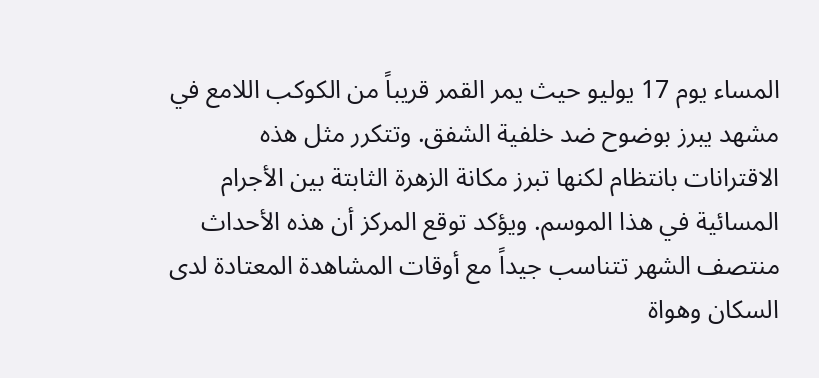المساء يوم 17 يوليو حيث يمر القمر قريباً من الكوكب اللامع في مشهد يبرز بوضوح ضد خلفية الشفق. وتتكرر مثل هذه الاقترانات بانتظام لكنها تبرز مكانة الزهرة الثابتة بين الأجرام المسائية في هذا الموسم. ويؤكد توقع المركز أن هذه الأحداث منتصف الشهر تتناسب جيداً مع أوقات المشاهدة المعتادة لدى السكان وهواة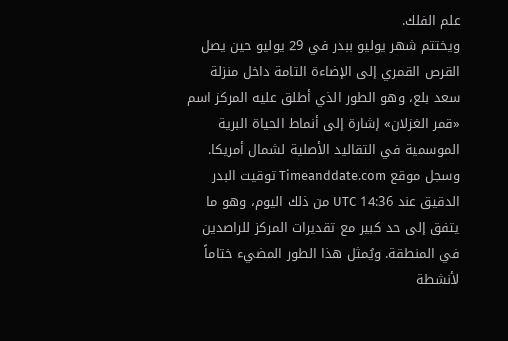علم الفلك.
ويختتم شهر يوليو ببدر في 29 يوليو حين يصل القرص القمري إلى الإضاءة التامة داخل منزلة سعد بلع، وهو الطور الذي أطلق عليه المركز اسم «قمر الغزلان» إشارة إلى أنماط الحياة البرية الموسمية في التقاليد الأصلية لشمال أمريكا. وسجل موقع Timeanddate.com توقيت البدر الدقيق عند 14:36 UTC من ذلك اليوم، وهو ما يتفق إلى حد كبير مع تقديرات المركز للراصدين في المنطقة. ويُمثل هذا الطور المضيء ختاماً لأنشطة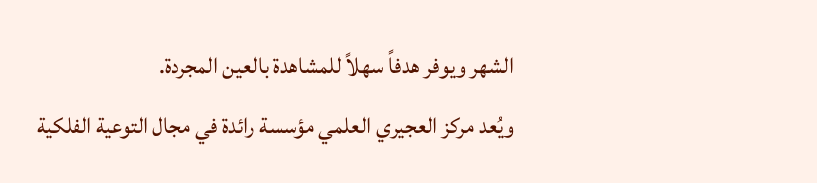الشهر ويوفر هدفاً سهلاً للمشاهدة بالعين المجردة.
ويُعد مركز العجيري العلمي مؤسسة رائدة في مجال التوعية الفلكية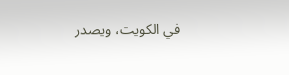في الكويت، ويصدر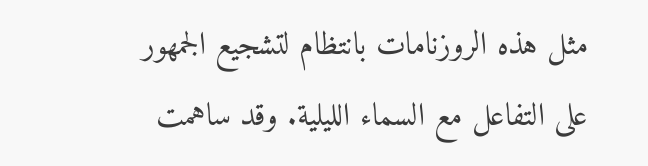مثل هذه الروزنامات بانتظام لتشجيع الجمهور على التفاعل مع السماء الليلية. وقد ساهمت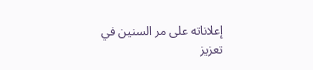إعلاناته على مر السنين في تعزيز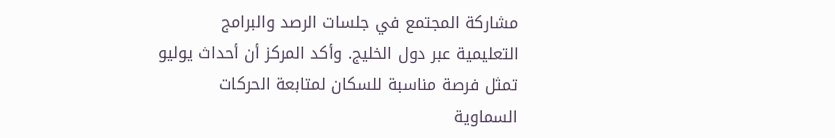مشاركة المجتمع في جلسات الرصد والبرامج التعليمية عبر دول الخليج. وأكد المركز أن أحداث يوليو تمثل فرصة مناسبة للسكان لمتابعة الحركات السماوية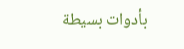بأدوات بسيطة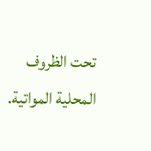تحت الظروف المحلية المواتية.